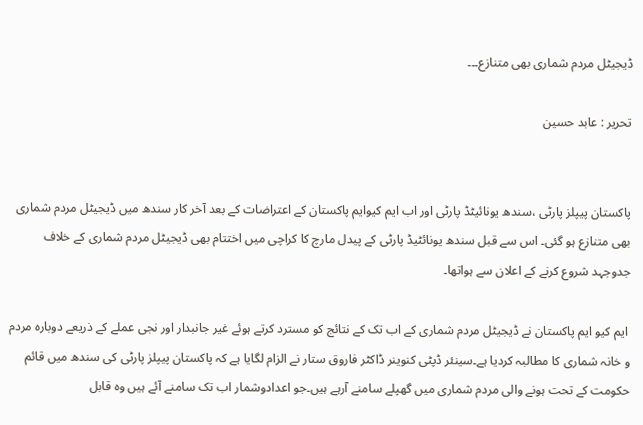ڈیجیٹل مردم شماری بھی متنازع۔۔۔

تحریر : عابد حسین


پاکستان پیپلز پارٹی ،سندھ یونائیٹڈ پارٹی اور اب ایم کیوایم پاکستان کے اعتراضات کے بعد آخر کار سندھ میں ڈیجیٹل مردم شماری بھی متنازع ہو گئی۔ اس سے قبل سندھ یونائٹیڈ پارٹی کے پیدل مارچ کا کراچی میں اختتام بھی ڈیجیٹل مردم شماری کے خلاف جدوجہد شروع کرنے کے اعلان سے ہواتھا۔

 ایم کیو ایم پاکستان نے ڈیجیٹل مردم شماری کے اب تک کے نتائج کو مسترد کرتے ہوئے غیر جانبدار اور نجی عملے کے ذریعے دوبارہ مردم و خانہ شماری کا مطالبہ کردیا ہے۔سینئر ڈپٹی کنوینر ڈاکٹر فاروق ستار نے الزام لگایا ہے کہ پاکستان پیپلز پارٹی کی سندھ میں قائم حکومت کے تحت ہونے والی مردم شماری میں گھپلے سامنے آرہے ہیں۔جو اعدادوشمار اب تک سامنے آئے ہیں وہ قابل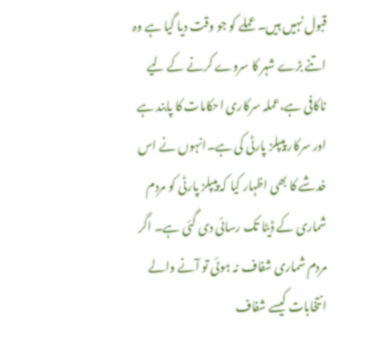قبول نہیں ہیں۔ عملے کو جو وقت دیا گیا ہے وہ اتنے بڑے شہر کا سروے کرنے کے لیے ناکافی ہے،عملہ سرکاری احکامات کا پابند ہے اور سرکار پیپلز پارٹی کی ہے۔انہوں نے اس خدشے کا بھی اظہار کیا کہ پیپلز پارٹی کو مردم شماری کے ڈیٹا تک رسائی دی گئی ہے۔ اگر مردم شماری شفاف نہ ہوئی تو آنے والے انتخابات کیسے شفاف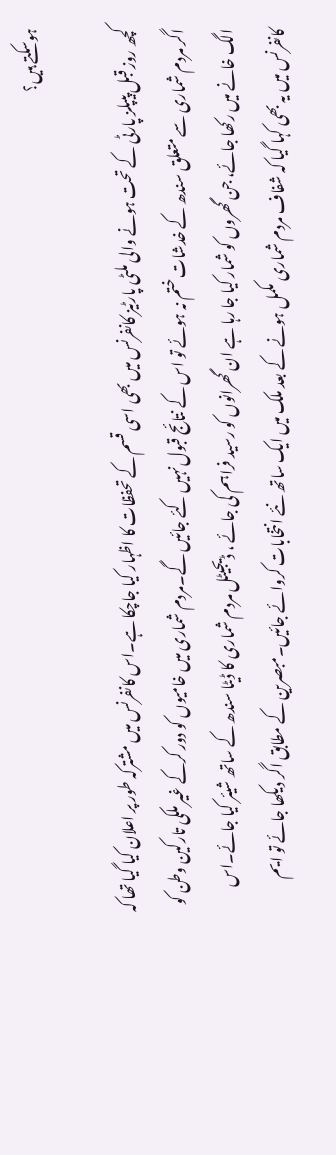ہوسکتے ہیں؟

کچھ روز قبل پیپلز پارٹی کے تحت ہونے والی ملٹی پارٹیز کانفرنس میں بھی اسی قسم کے تحفظات کا اظہار کیا جاچکا ہے۔اس کانفرنس میں مشترکہ طور پر اعلان کیا گیا تھا کہ اگر مردم شماری سے متعلق سندھ کے خدشات ختم نہ ہوئے تو اس کے نتائج قبول نہیں کئے جائیں گے۔مردم شماری میں خامیوں کو دور کرکے غیر ملکی تارکین وطن کو الگ خانے میں رکھا جائے، جن گھروں کو شمار کیا جا رہا ہے ان گھرانوں کو رسید فراہم کی جائے ، ڈیجیٹل مردم شماری کا ڈیٹا سندھ کے ساتھ شیئر کیا جائے۔اس کانفرنس میں یہ بھی کہا گیا کہ شفاف مردم شماری مکمل ہونے کے بعد ملک میں ایک ساتھ نئے انتخابات کروائے جائیں۔مبصرین کے مطابق اگر دیکھا جائے تو ایم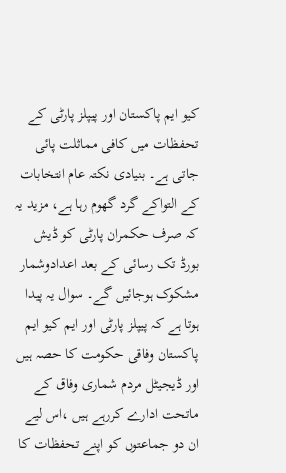کیو ایم پاکستان اور پیپلز پارٹی کے تحفظات میں کافی مماثلت پائی جاتی ہے۔ بنیادی نکتہ عام انتخابات کے التواکے گرد گھوم رہا ہے، مزید یہ کہ صرف حکمران پارٹی کو ڈیش بورڈ تک رسائی کے بعد اعدادوشمار مشکوک ہوجائیں گے۔ سوال یہ پیدا ہوتا ہے کہ پیپلز پارٹی اور ایم کیو ایم پاکستان وفاقی حکومت کا حصہ ہیں اور ڈیجیٹل مردم شماری وفاق کے ماتحت ادارے کررہے ہیں ،اس لیے ان دو جماعتوں کو اپنے تحفظات کا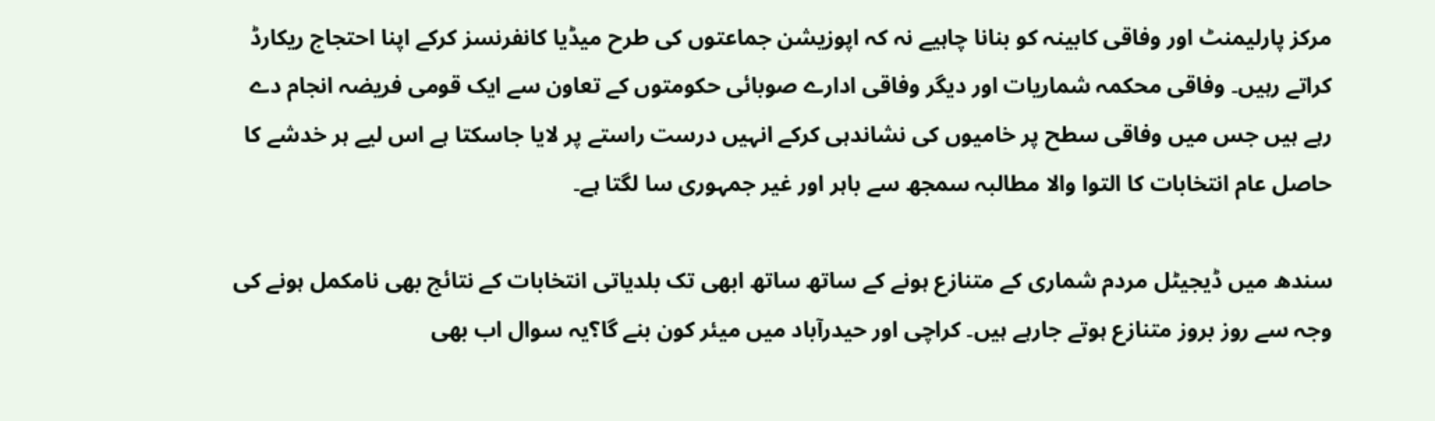مرکز پارلیمنٹ اور وفاقی کابینہ کو بنانا چاہیے نہ کہ اپوزیشن جماعتوں کی طرح میڈیا کانفرنسز کرکے اپنا احتجاج ریکارڈ کراتے رہیں۔ وفاقی محکمہ شماریات اور دیگر وفاقی ادارے صوبائی حکومتوں کے تعاون سے ایک قومی فریضہ انجام دے رہے ہیں جس میں وفاقی سطح پر خامیوں کی نشاندہی کرکے انہیں درست راستے پر لایا جاسکتا ہے اس لیے ہر خدشے کا حاصل عام انتخابات کا التوا والا مطالبہ سمجھ سے باہر اور غیر جمہوری سا لگتا ہے۔

سندھ میں ڈیجیٹل مردم شماری کے متنازع ہونے کے ساتھ ساتھ ابھی تک بلدیاتی انتخابات کے نتائج بھی نامکمل ہونے کی وجہ سے روز بروز متنازع ہوتے جارہے ہیں۔ کراچی اور حیدرآباد میں میئر کون بنے گا؟یہ سوال اب بھی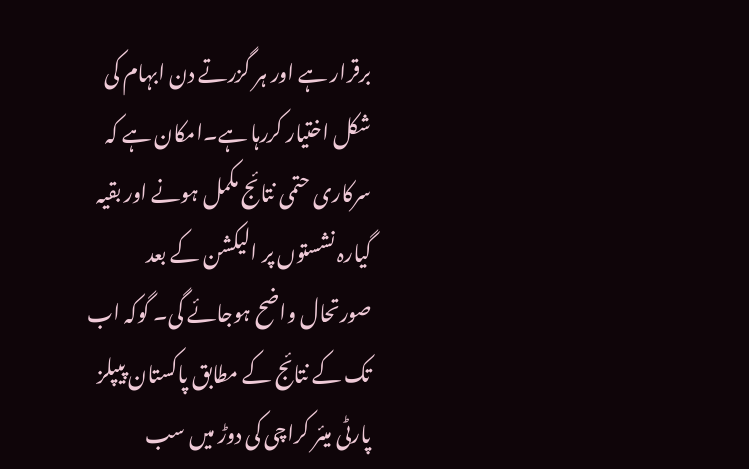برقرار ہے اور ہر گزرتے دن ابہام کی شکل اختیار کررہا ہے۔امکان ہے کہ سرکاری حتمی نتائج مکمل ہونے اور بقیہ گیارہ نشستوں پر الیکشن کے بعد صورتحال واضح ہوجائے گی۔ گوکہ اب تک کے نتائج کے مطابق پاکستان پیپلز پارٹی میئر کراچی کی دوڑ میں سب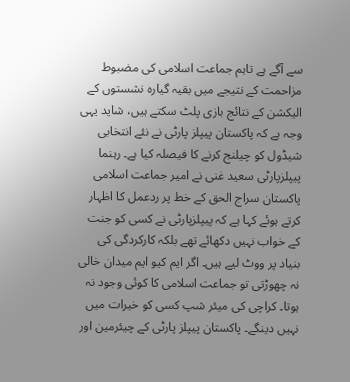سے آگے ہے تاہم جماعت اسلامی کی مضبوط مزاحمت کے نتیجے میں بقیہ گیارہ نشستوں کے الیکشن کے نتائج بازی پلٹ سکتے ہیں، شاید یہی وجہ ہے کہ پاکستان پیپلز پارٹی نے نئے انتخابی شیڈول کو چیلنج کرنے کا فیصلہ کیا ہے۔ رہنما پیپلزپارٹی سعید غنی نے امیر جماعت اسلامی پاکستان سراج الحق کے خط پر ردعمل کا اظہار کرتے ہوئے کہا ہے کہ پیپلزپارٹی نے کسی کو جنت کے خواب نہیں دکھائے تھے بلکہ کارکردگی کی بنیاد پر ووٹ لیے ہیں۔ اگر ایم کیو ایم میدان خالی نہ چھوڑتی تو جماعت اسلامی کا کوئی وجود نہ ہوتا۔ کراچی کی میئر شپ کسی کو خیرات میں نہیں دینگے۔ پاکستان پیپلز پارٹی کے چیئرمین اور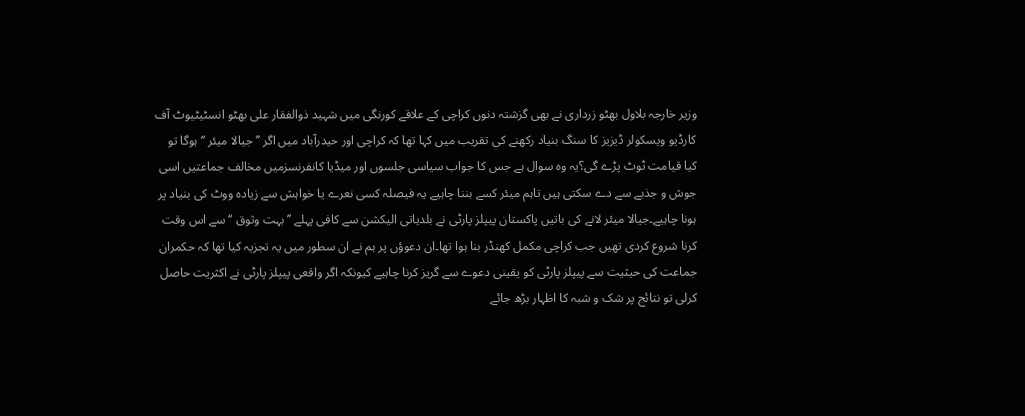وزیر خارجہ بلاول بھٹو زرداری نے بھی گزشتہ دنوں کراچی کے علاقے کورنگی میں شہید ذوالفقار علی بھٹو انسٹیٹیوٹ آف کارڈیو ویسکولر ڈیزیز کا سنگ بنیاد رکھنے کی تقریب میں کہا تھا کہ کراچی اور حیدرآباد میں اگر ’’ جیالا میئر ‘‘ہوگا تو کیا قیامت ٹوٹ پڑے گی؟یہ وہ سوال ہے جس کا جواب سیاسی جلسوں اور میڈیا کانفرنسزمیں مخالف جماعتیں اسی جوش و جذبے سے دے سکتی ہیں تاہم میئر کسے بننا چاہیے یہ فیصلہ کسی نعرے یا خواہش سے زیادہ ووٹ کی بنیاد پر ہونا چاہیے۔جیالا میئر لانے کی باتیں پاکستان پیپلز پارٹی نے بلدیاتی الیکشن سے کافی پہلے ’’بہت وثوق ‘‘سے اس وقت کرنا شروع کردی تھیں جب کراچی مکمل کھنڈر بنا ہوا تھا۔ان دعوؤں پر ہم نے ان سطور میں یہ تجزیہ کیا تھا کہ حکمران جماعت کی حیثیت سے پیپلز پارٹی کو یقینی دعوے سے گریز کرنا چاہیے کیونکہ اگر واقعی پیپلز پارٹی نے اکثریت حاصل کرلی تو نتائج پر شک و شبہ کا اظہار بڑھ جائے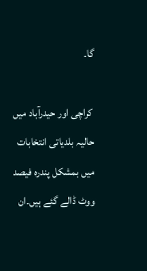گا۔

 کراچی اور حیدرآباد میں حالیہ بلدیاتی انتخابات میں بمشکل پندرہ فیصد ووٹ ڈالے گئے ہیں۔ان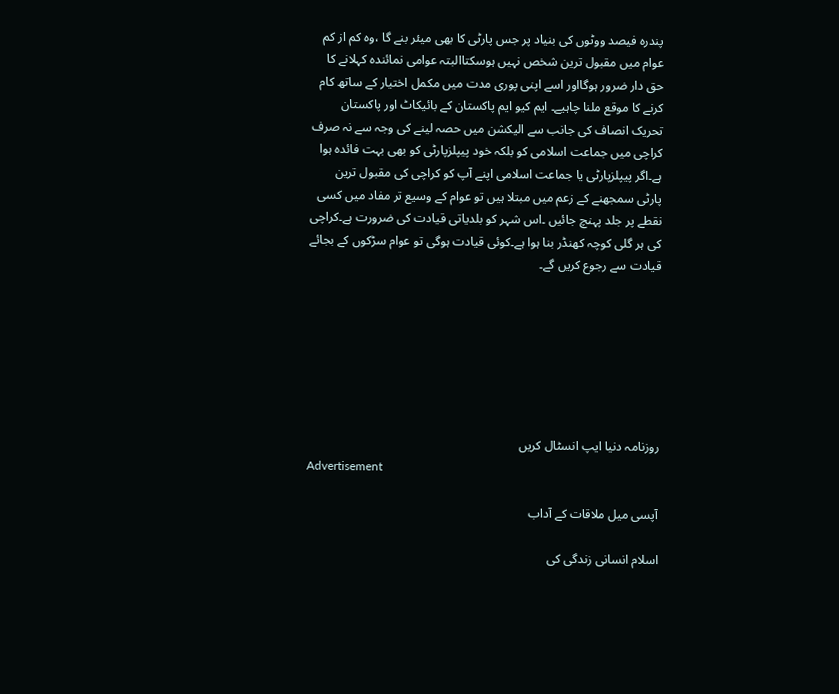پندرہ فیصد ووٹوں کی بنیاد پر جس پارٹی کا بھی میئر بنے گا ،وہ کم از کم عوام میں مقبول ترین شخص نہیں ہوسکتاالبتہ عوامی نمائندہ کہلانے کا حق دار ضرور ہوگااور اسے اپنی پوری مدت میں مکمل اختیار کے ساتھ کام کرنے کا موقع ملنا چاہیے۔ ایم کیو ایم پاکستان کے بائیکاٹ اور پاکستان تحریک انصاف کی جانب سے الیکشن میں حصہ لینے کی وجہ سے نہ صرف کراچی میں جماعت اسلامی کو بلکہ خود پیپلزپارٹی کو بھی بہت فائدہ ہوا ہے۔اگر پیپلزپارٹی یا جماعت اسلامی اپنے آپ کو کراچی کی مقبول ترین پارٹی سمجھنے کے زعم میں مبتلا ہیں تو عوام کے وسیع تر مفاد میں کسی نقطے پر جلد پہنچ جائیں ۔اس شہر کو بلدیاتی قیادت کی ضرورت ہے۔کراچی کی ہر گلی کوچہ کھنڈر بنا ہوا ہے۔کوئی قیادت ہوگی تو عوام سڑکوں کے بجائے قیادت سے رجوع کریں گے۔







روزنامہ دنیا ایپ انسٹال کریں
Advertisement

آپسی میل ملاقات کے آداب

اسلام انسانی زندگی کی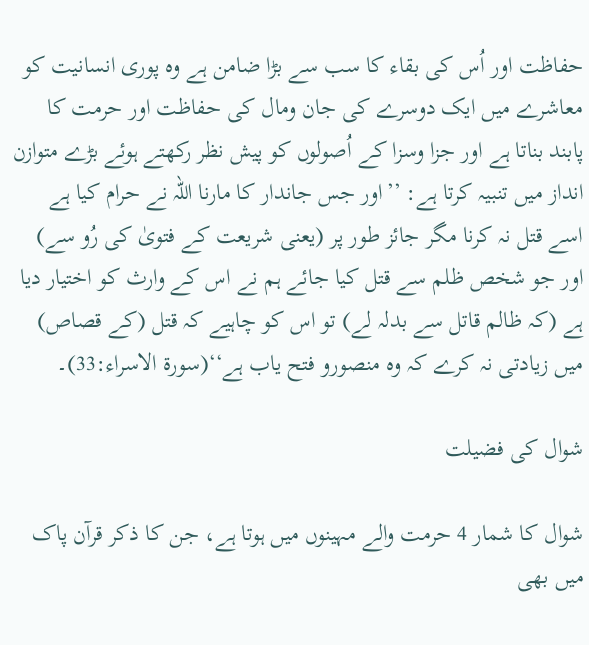حفاظت اور اُس کی بقاء کا سب سے بڑا ضامن ہے وہ پوری انسانیت کو معاشرے میں ایک دوسرے کی جان ومال کی حفاظت اور حرمت کا پابند بناتا ہے اور جزا وسزا کے اُصولوں کو پیش نظر رکھتے ہوئے بڑے متوازن انداز میں تنبیہ کرتا ہے: ’’اور جس جاندار کا مارنا اللہ نے حرام کیا ہے اسے قتل نہ کرنا مگر جائز طور پر (یعنی شریعت کے فتویٰ کی رُو سے) اور جو شخص ظلم سے قتل کیا جائے ہم نے اس کے وارث کو اختیار دیا ہے (کہ ظالم قاتل سے بدلہ لے) تو اس کو چاہیے کہ قتل (کے قصاص) میں زیادتی نہ کرے کہ وہ منصورو فتح یاب ہے‘‘(سورۃ الاسراء:33)۔

شوال کی فضیلت

شوال کا شمار 4 حرمت والے مہینوں میں ہوتا ہے، جن کا ذکر قرآن پاک میں بھی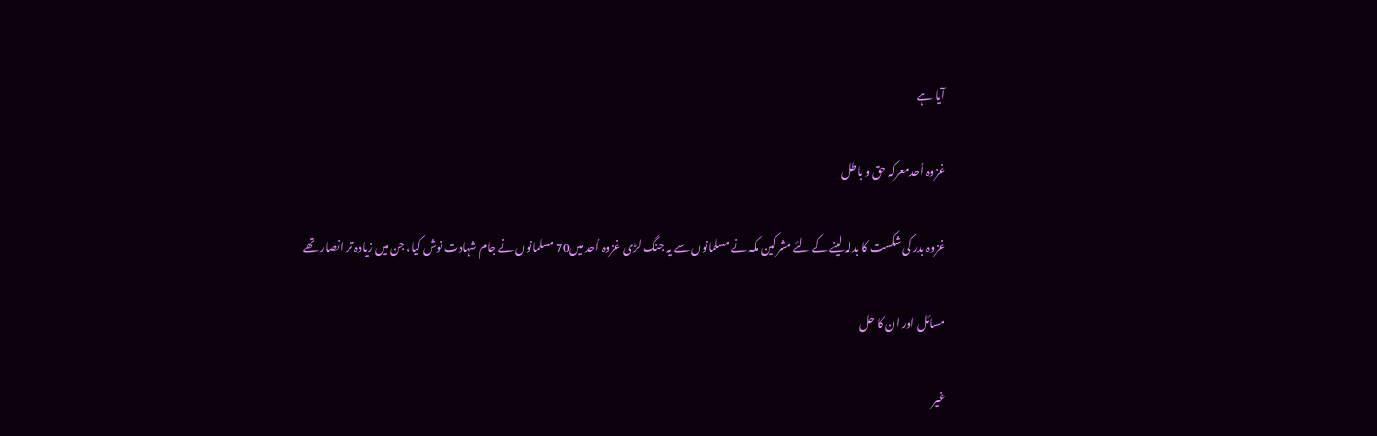آیا ہے

غزوہ اُحدمعرکہ حق و باطل

غزوہ بدر کی شکست کا بدلہ لینے کے لئے مشرکین مکہ نے مسلمانوں سے یہ جنگ لڑی غزوہ اُحد میں70 مسلمانوں نے جام شہادت نوش کیا، جن میں زیادہ تر انصار تھے

مسائل اور ان کا حل

غیر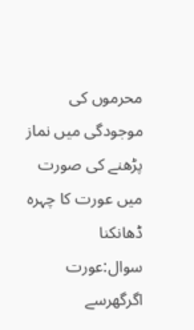محرموں کی موجودگی میں نماز پڑھنے کی صورت میں عورت کا چہرہ ڈھانکنا سوال:عورت اگرگھرسے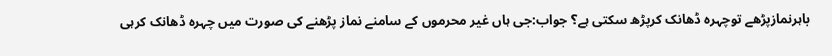باہرنمازپڑھے توچہرہ ڈھانک کرپڑھ سکتی ہے؟ جواب:جی ہاں غیر محرموں کے سامنے نماز پڑھنے کی صورت میں چہرہ ڈھانک کرہی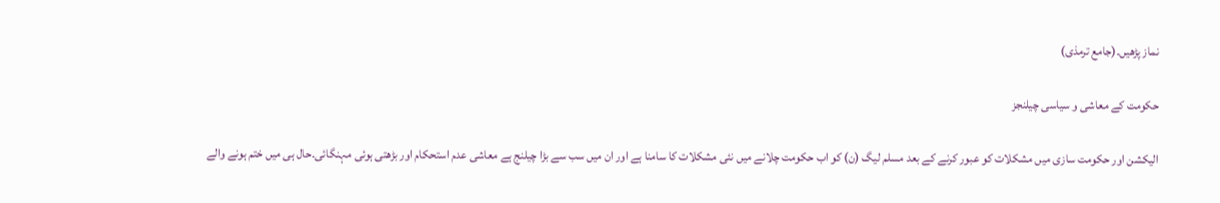نماز پڑھیں۔(جامع ترمذی)

حکومت کے معاشی و سیاسی چیلنجز

الیکشن اور حکومت سازی میں مشکلات کو عبور کرنے کے بعد مسلم لیگ (ن) کو اب حکومت چلانے میں نئی مشکلات کا سامنا ہے اور ان میں سب سے بڑا چیلنج ہے معاشی عدم استحکام اور بڑھتی ہوئی مہنگائی۔حال ہی میں ختم ہونے والے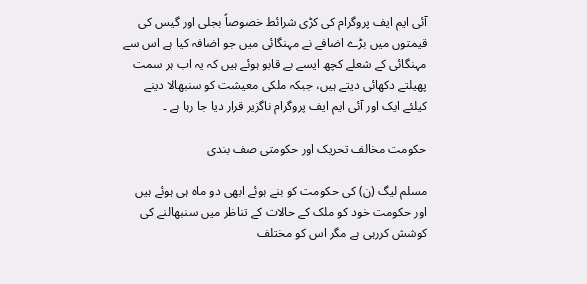آئی ایم ایف پروگرام کی کڑی شرائط خصوصاً بجلی اور گیس کی قیمتوں میں بڑے اضافے نے مہنگائی میں جو اضافہ کیا ہے اس سے مہنگائی کے شعلے کچھ ایسے بے قابو ہوئے ہیں کہ یہ اب ہر سمت پھیلتے دکھائی دیتے ہیں، جبکہ ملکی معیشت کو سنبھالا دینے کیلئے ایک اور آئی ایم ایف پروگرام ناگزیر قرار دیا جا رہا ہے ۔

حکومت مخالف تحریک اور حکومتی صف بندی

مسلم لیگ (ن) کی حکومت کو بنے ہوئے ابھی دو ماہ ہی ہوئے ہیں اور حکومت خود کو ملک کے حالات کے تناظر میں سنبھالنے کی کوشش کررہی ہے مگر اس کو مختلف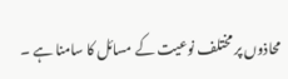محاذوں پر مختلف نوعیت کے مسائل کا سامنا ہے ۔